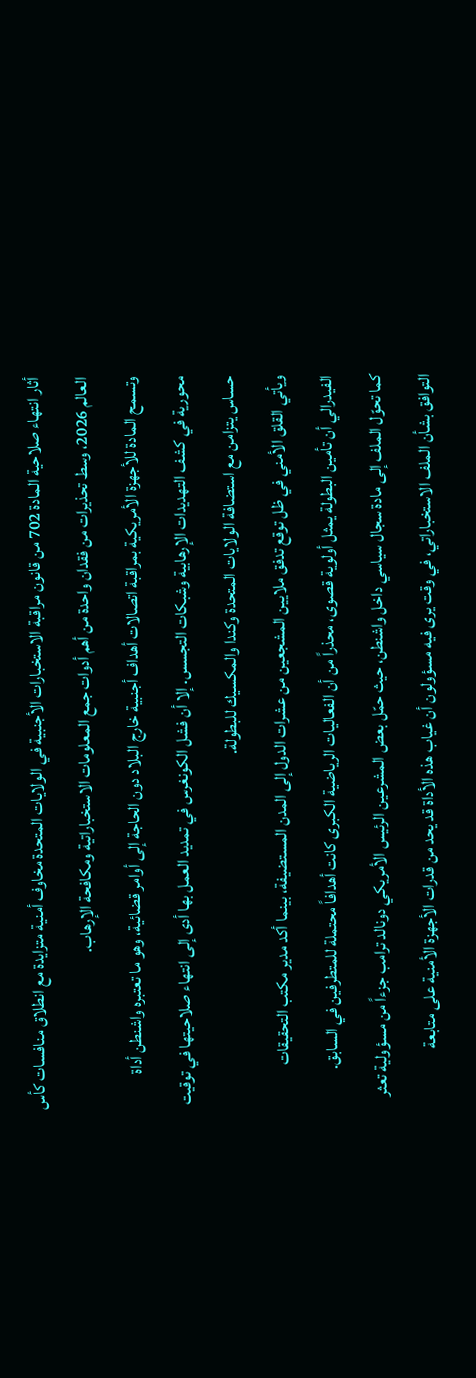أثار انتهاء صلاحية المادة 702 من قانون مراقبة الاستخبارات الأجنبية في الولايات المتحدة مخاوف أمنية متزايدة مع انطلاق منافسات كأس العالم 2026، وسط تحذيرات من فقدان واحدة من أهم أدوات جمع المعلومات الاستخباراتية ومكافحة الإرهاب.
وتسمح المادة للأجهزة الأمريكية بمراقبة اتصالات أهداف أجنبية خارج البلاد دون الحاجة إلى أوامر قضائية، وهو ما تعتبره واشنطن أداة محورية في كشف التهديدات الإرهابية وشبكات التجسس. إلا أن فشل الكونغرس في تمديد العمل بها أدى إلى انتهاء صلاحيتها في توقيت حساس يتزامن مع استضافة الولايات المتحدة وكندا والمكسيك للبطولة.
ويأتي القلق الأمني في ظل توقع تدفق ملايين المشجعين من عشرات الدول إلى المدن المستضيفة، بينما أكد مدير مكتب التحقيقات الفيدرالي أن تأمين البطولة يمثل أولوية قصوى، محذراً من أن الفعاليات الرياضية الكبرى كانت أهدافاً محتملة للمتطرفين في السابق.
كما تحوّل الملف إلى مادة سجال سياسي داخل واشنطن، حيث حمّل بعض المشرعين الرئيس الأمريكي دونالد ترامب جزءاً من مسؤولية تعثر التوافق بشأن الملف الاستخباراتي، في وقت يرى فيه مسؤولون أن غياب هذه الأداة قد يحد من قدرات الأجهزة الأمنية على متابعة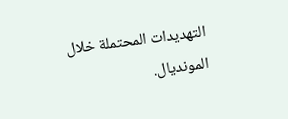التهديدات المحتملة خلال المونديال.